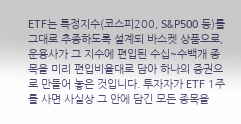ETF는 특정지수(코스피200, S&P500 등)를 그대로 추종하도록 설계되 바스켓 상품으로, 운용사가 그 지수에 편입된 수십~수백개 종목을 미리 편입비율대로 담아 하나의 증권으로 만들어 놓은 것입니다. 투자자가 ETF 1주를 사면 사실상 그 안에 담긴 모든 종목을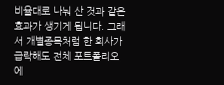비율대로 나눠 산 것과 같은 효과가 생기게 됩니다. 그래서 개별종목처럼 한 회사가 급락해도 전체 포트폴리오에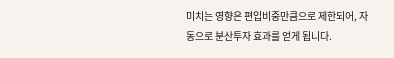미치는 영향은 편입비중만큼으로 제한되어, 자동으로 분산투자 효과를 얻게 됩니다.